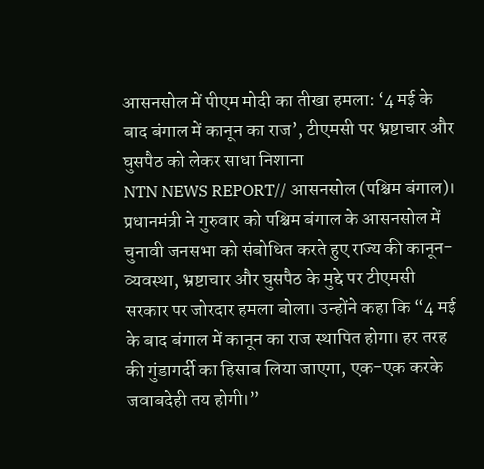आसनसोल में पीएम मोदी का तीखा हमला: ‘4 मई के बाद बंगाल में कानून का राज’, टीएमसी पर भ्रष्टाचार और घुसपैठ को लेकर साधा निशाना
NTN NEWS REPORT// आसनसोल (पश्चिम बंगाल)। प्रधानमंत्री ने गुरुवार को पश्चिम बंगाल के आसनसोल में चुनावी जनसभा को संबोधित करते हुए राज्य की कानून-व्यवस्था, भ्रष्टाचार और घुसपैठ के मुद्दे पर टीएमसी सरकार पर जोरदार हमला बोला। उन्होंने कहा कि “4 मई के बाद बंगाल में कानून का राज स्थापित होगा। हर तरह की गुंडागर्दी का हिसाब लिया जाएगा, एक-एक करके जवाबदेही तय होगी।”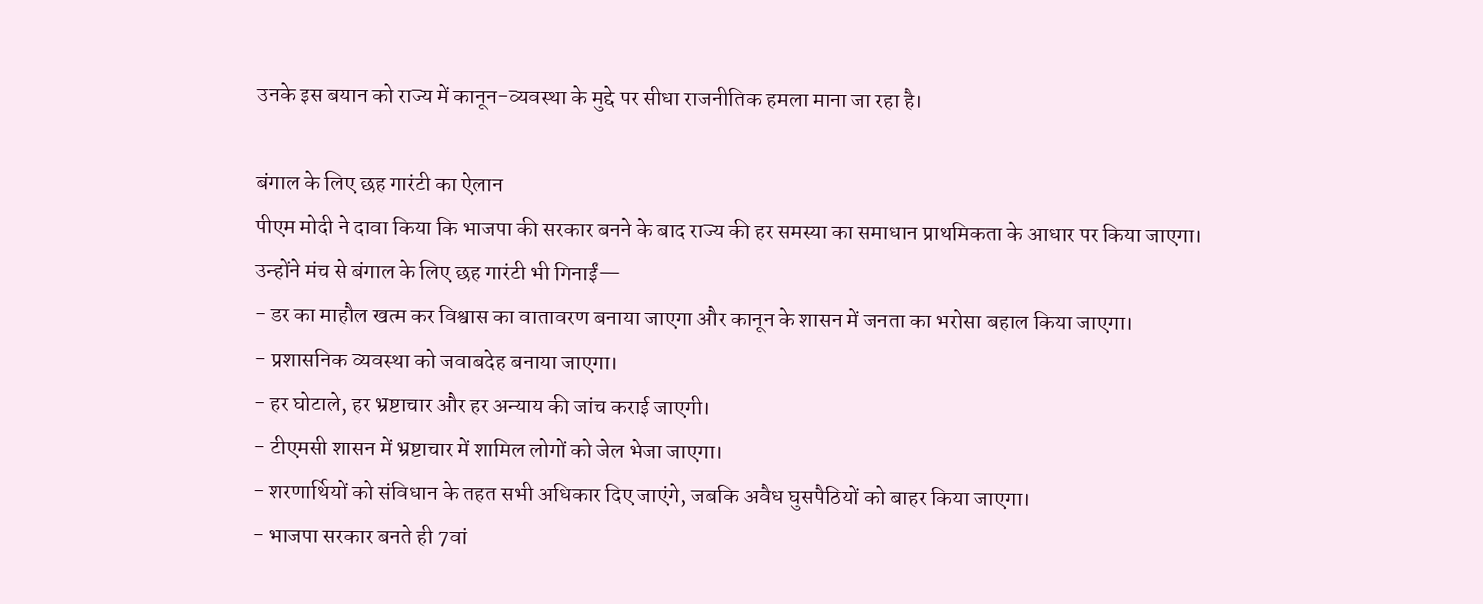उनके इस बयान को राज्य में कानून-व्यवस्था के मुद्दे पर सीधा राजनीतिक हमला माना जा रहा है।

बंगाल के लिए छह गारंटी का ऐलान
पीएम मोदी ने दावा किया कि भाजपा की सरकार बनने के बाद राज्य की हर समस्या का समाधान प्राथमिकता के आधार पर किया जाएगा। उन्होंने मंच से बंगाल के लिए छह गारंटी भी गिनाईं—
- डर का माहौल खत्म कर विश्वास का वातावरण बनाया जाएगा और कानून के शासन में जनता का भरोसा बहाल किया जाएगा।
- प्रशासनिक व्यवस्था को जवाबदेह बनाया जाएगा।
- हर घोटाले, हर भ्रष्टाचार और हर अन्याय की जांच कराई जाएगी।
- टीएमसी शासन में भ्रष्टाचार में शामिल लोगों को जेल भेजा जाएगा।
- शरणार्थियों को संविधान के तहत सभी अधिकार दिए जाएंगे, जबकि अवैध घुसपैठियों को बाहर किया जाएगा।
- भाजपा सरकार बनते ही 7वां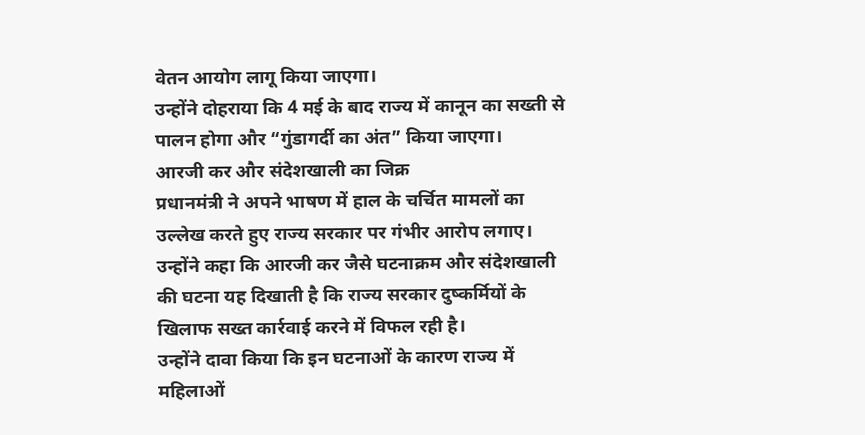वेतन आयोग लागू किया जाएगा।
उन्होंने दोहराया कि 4 मई के बाद राज्य में कानून का सख्ती से पालन होगा और “गुंडागर्दी का अंत” किया जाएगा।
आरजी कर और संदेशखाली का जिक्र
प्रधानमंत्री ने अपने भाषण में हाल के चर्चित मामलों का उल्लेख करते हुए राज्य सरकार पर गंभीर आरोप लगाए। उन्होंने कहा कि आरजी कर जैसे घटनाक्रम और संदेशखाली की घटना यह दिखाती है कि राज्य सरकार दुष्कर्मियों के खिलाफ सख्त कार्रवाई करने में विफल रही है।
उन्होंने दावा किया कि इन घटनाओं के कारण राज्य में महिलाओं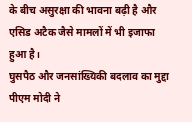के बीच असुरक्षा की भावना बढ़ी है और एसिड अटैक जैसे मामलों में भी इजाफा हुआ है।
घुसपैठ और जनसांख्यिकी बदलाव का मुद्दा
पीएम मोदी ने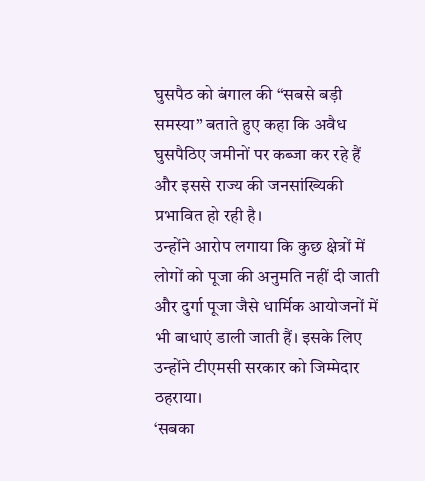घुसपैठ को बंगाल की “सबसे बड़ी समस्या” बताते हुए कहा कि अवैध घुसपैठिए जमीनों पर कब्जा कर रहे हैं और इससे राज्य की जनसांख्यिकी प्रभावित हो रही है।
उन्होंने आरोप लगाया कि कुछ क्षेत्रों में लोगों को पूजा की अनुमति नहीं दी जाती और दुर्गा पूजा जैसे धार्मिक आयोजनों में भी बाधाएं डाली जाती हैं। इसके लिए उन्होंने टीएमसी सरकार को जिम्मेदार ठहराया।
‘सबका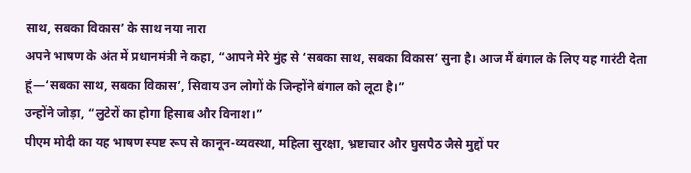साथ, सबका विकास’ के साथ नया नारा
अपने भाषण के अंत में प्रधानमंत्री ने कहा, “आपने मेरे मुंह से ‘सबका साथ, सबका विकास’ सुना है। आज मैं बंगाल के लिए यह गारंटी देता हूं—‘सबका साथ, सबका विकास’, सिवाय उन लोगों के जिन्होंने बंगाल को लूटा है।”
उन्होंने जोड़ा, “लुटेरों का होगा हिसाब और विनाश।”
पीएम मोदी का यह भाषण स्पष्ट रूप से कानून-व्यवस्था, महिला सुरक्षा, भ्रष्टाचार और घुसपैठ जैसे मुद्दों पर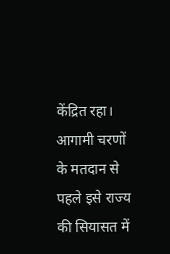केंद्रित रहा। आगामी चरणों के मतदान से पहले इसे राज्य की सियासत में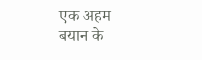एक अहम बयान के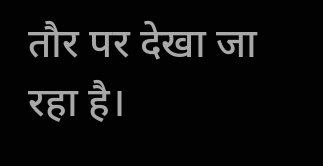तौर पर देखा जा रहा है।